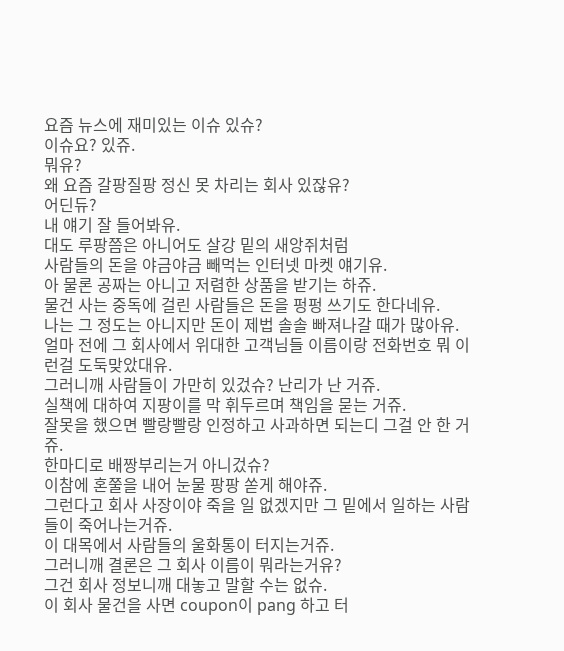요즘 뉴스에 재미있는 이슈 있슈?
이슈요? 있쥬.
뭐유?
왜 요즘 갈팡질팡 정신 못 차리는 회사 있잖유?
어딘듀?
내 얘기 잘 들어봐유.
대도 루팡쯤은 아니어도 살강 밑의 새앙쥐처럼
사람들의 돈을 야금야금 빼먹는 인터넷 마켓 얘기유.
아 물론 공짜는 아니고 저렴한 상품을 받기는 하쥬.
물건 사는 중독에 걸린 사람들은 돈을 펑펑 쓰기도 한다네유.
나는 그 정도는 아니지만 돈이 제법 솔솔 빠져나갈 때가 많아유.
얼마 전에 그 회사에서 위대한 고객님들 이름이랑 전화번호 뭐 이런걸 도둑맞았대유.
그러니깨 사람들이 가만히 있겄슈? 난리가 난 거쥬.
실책에 대하여 지팡이를 막 휘두르며 책임을 묻는 거쥬.
잘못을 했으면 빨랑빨랑 인정하고 사과하면 되는디 그걸 안 한 거쥬.
한마디로 배짱부리는거 아니겄슈?
이참에 혼쭐을 내어 눈물 팡팡 쏟게 해야쥬.
그런다고 회사 사장이야 죽을 일 없겠지만 그 밑에서 일하는 사람들이 죽어나는거쥬.
이 대목에서 사람들의 울화통이 터지는거쥬.
그러니깨 결론은 그 회사 이름이 뭐라는거유?
그건 회사 정보니깨 대놓고 말할 수는 없슈.
이 회사 물건을 사면 coupon이 pang 하고 터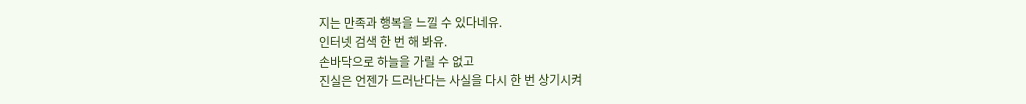지는 만족과 행복을 느낄 수 있다네유.
인터넷 검색 한 번 해 봐유.
손바닥으로 하늘을 가릴 수 없고
진실은 언젠가 드러난다는 사실을 다시 한 번 상기시켜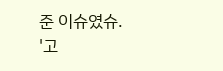준 이슈였슈.
'고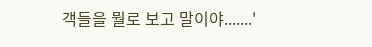객들을 뭘로 보고 말이야.......'